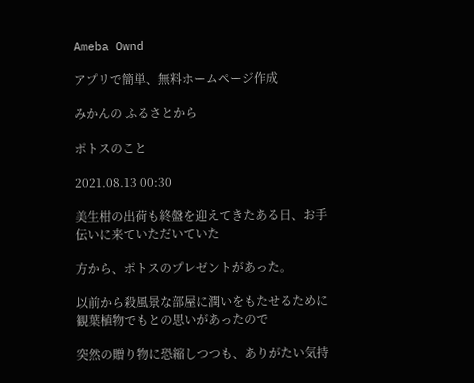Ameba Ownd

アプリで簡単、無料ホームページ作成

みかんの ふるさとから

ポトスのこと

2021.08.13 00:30

美生柑の出荷も終盤を迎えてきたある日、お手伝いに来ていただいていた

方から、ポトスのプレゼントがあった。

以前から殺風景な部屋に潤いをもたせるために観葉植物でもとの思いがあったので

突然の贈り物に恐縮しつつも、ありがたい気持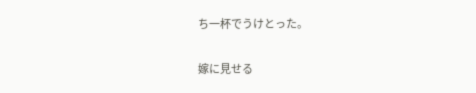ち一杯でうけとった。

嫁に見せる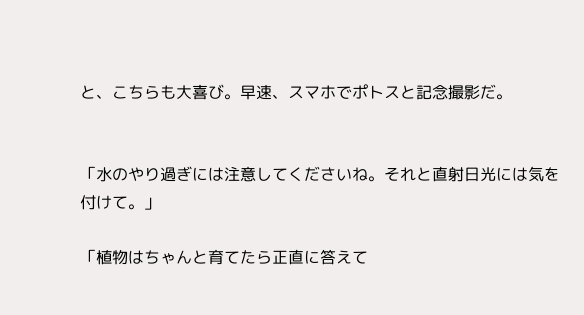と、こちらも大喜び。早速、スマホでポトスと記念撮影だ。


「水のやり過ぎには注意してくださいね。それと直射日光には気を付けて。」

「植物はちゃんと育てたら正直に答えて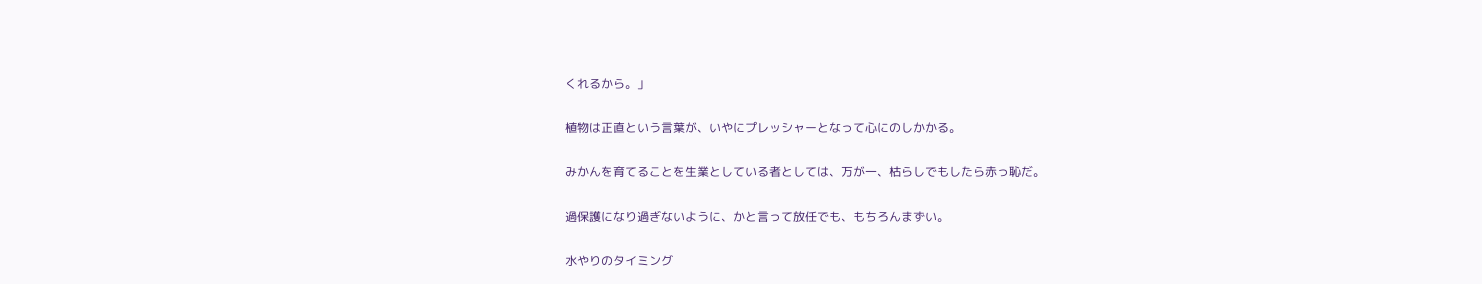くれるから。」

植物は正直という言葉が、いやにプレッシャーとなって心にのしかかる。

みかんを育てることを生業としている者としては、万が一、枯らしでもしたら赤っ恥だ。

過保護になり過ぎないように、かと言って放任でも、もちろんまずい。

水やりのタイミング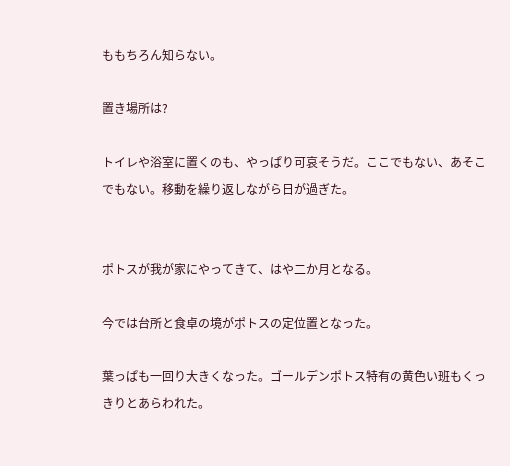ももちろん知らない。

置き場所は?

トイレや浴室に置くのも、やっぱり可哀そうだ。ここでもない、あそこでもない。移動を繰り返しながら日が過ぎた。


ポトスが我が家にやってきて、はや二か月となる。

今では台所と食卓の境がポトスの定位置となった。

葉っぱも一回り大きくなった。ゴールデンポトス特有の黄色い班もくっきりとあらわれた。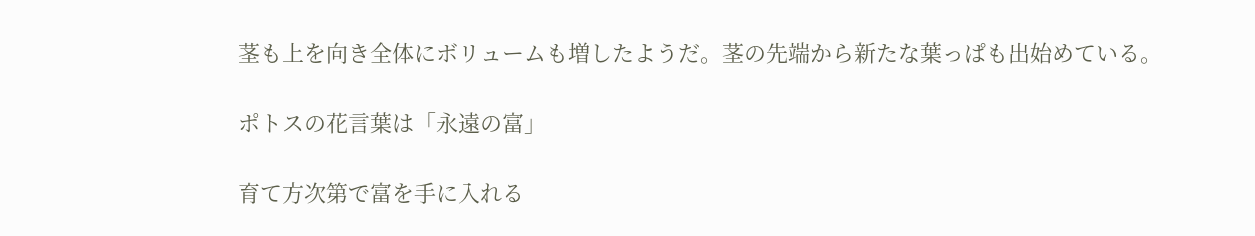茎も上を向き全体にボリュームも増したようだ。茎の先端から新たな葉っぱも出始めている。

ポトスの花言葉は「永遠の富」

育て方次第で富を手に入れる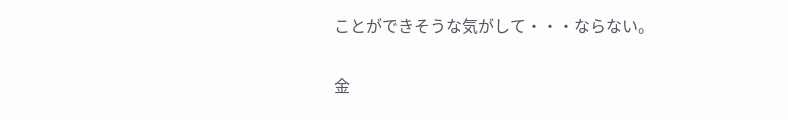ことができそうな気がして・・・ならない。

金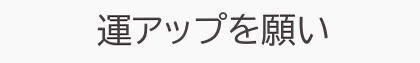運アップを願い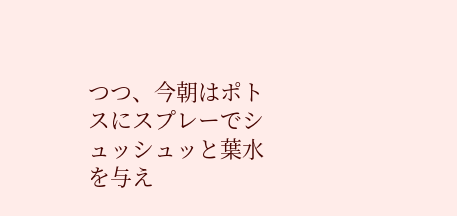つつ、今朝はポトスにスプレーでシュッシュッと葉水を与え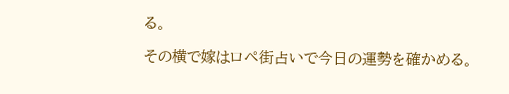る。

その横で嫁はロペ街占いで今日の運勢を確かめる。